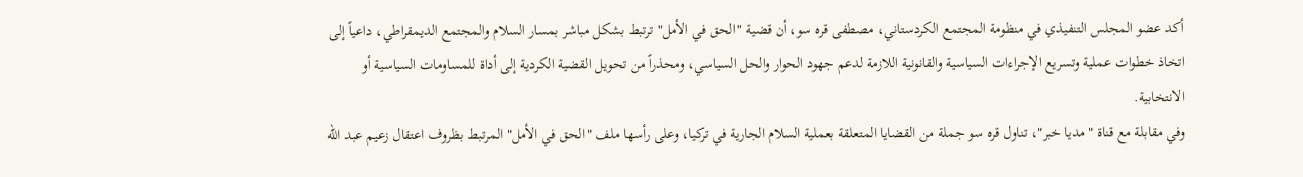أكد عضو المجلس التنفيذي في منظومة المجتمع الكردستاني، مصطفى قره سو، أن قضية "الحق في الأمل" ترتبط بشكل مباشر بمسار السلام والمجتمع الديمقراطي، داعياً إلى اتخاذ خطوات عملية وتسريع الإجراءات السياسية والقانونية اللازمة لدعم جهود الحوار والحل السياسي، ومحذراً من تحويل القضية الكردية إلى أداة للمساومات السياسية أو الانتخابية.
وفي مقابلة مع قناة "مديا خبر"، تناول قره سو جملة من القضايا المتعلقة بعملية السلام الجارية في تركيا، وعلى رأسها ملف "الحق في الأمل" المرتبط بظروف اعتقال زعيم عبد الله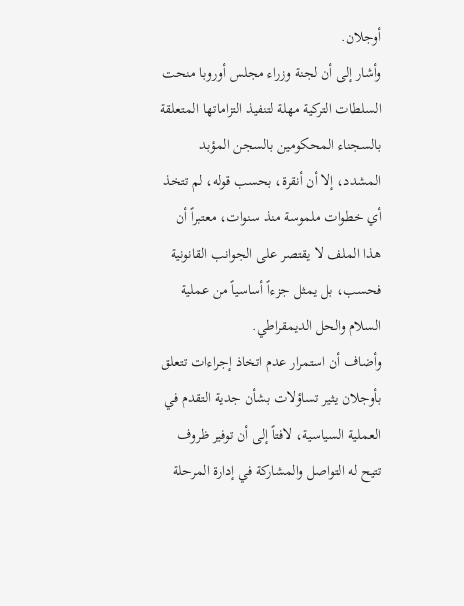أوجلان.
وأشار إلى أن لجنة وزراء مجلس أوروبا منحت السلطات التركية مهلة لتنفيذ التزاماتها المتعلقة بالسجناء المحكومين بالسجن المؤبد المشدد، إلا أن أنقرة، بحسب قوله، لم تتخذ أي خطوات ملموسة منذ سنوات، معتبراً أن هذا الملف لا يقتصر على الجوانب القانونية فحسب، بل يمثل جزءاً أساسياً من عملية السلام والحل الديمقراطي.
وأضاف أن استمرار عدم اتخاذ إجراءات تتعلق بأوجلان يثير تساؤلات بشأن جدية التقدم في العملية السياسية، لافتاً إلى أن توفير ظروف تتيح له التواصل والمشاركة في إدارة المرحلة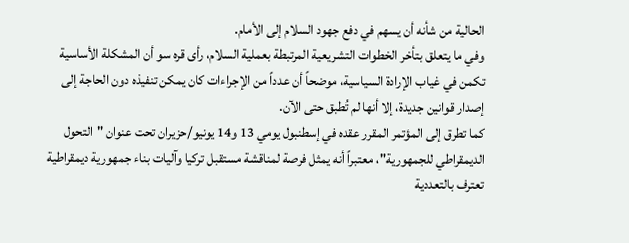الحالية من شأنه أن يسهم في دفع جهود السلام إلى الأمام.
وفي ما يتعلق بتأخر الخطوات التشريعية المرتبطة بعملية السلام، رأى قره سو أن المشكلة الأساسية تكمن في غياب الإرادة السياسية، موضحاً أن عدداً من الإجراءات كان يمكن تنفيذه دون الحاجة إلى إصدار قوانين جديدة، إلا أنها لم تُطبق حتى الآن.
كما تطرق إلى المؤتمر المقرر عقده في إسطنبول يومي 13 و14 يونيو/حزيران تحت عنوان "التحول الديمقراطي للجمهورية"، معتبراً أنه يمثل فرصة لمناقشة مستقبل تركيا وآليات بناء جمهورية ديمقراطية تعترف بالتعددية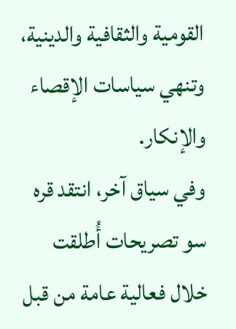القومية والثقافية والدينية، وتنهي سياسات الإقصاء والإنكار.
وفي سياق آخر، انتقد قره سو تصريحات أُطلقت خلال فعالية عامة من قبل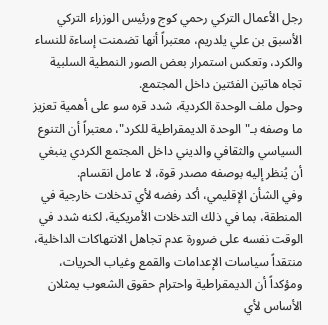رجل الأعمال التركي رحمي كوج ورئيس الوزراء التركي الأسبق بن علي يلدريم، معتبراً أنها تضمنت إساءة للنساء والكرد، وتعكس استمرار بعض الصور النمطية السلبية تجاه هاتين الفئتين داخل المجتمع.
وحول ملف الوحدة الكردية، شدد قره سو على أهمية تعزيز ما وصفه بـ"الوحدة الديمقراطية للكرد"، معتبراً أن التنوع السياسي والثقافي والديني داخل المجتمع الكردي ينبغي أن يُنظر إليه بوصفه مصدر قوة، لا عامل انقسام.
وفي الشأن الإقليمي، أكد رفضه لأي تدخلات خارجية في المنطقة، بما في ذلك التدخلات الأمريكية، لكنه شدد في الوقت نفسه على ضرورة عدم تجاهل الانتهاكات الداخلية، منتقداً سياسات الإعدامات والقمع وغياب الحريات، ومؤكداً أن الديمقراطية واحترام حقوق الشعوب يمثلان الأساس لأي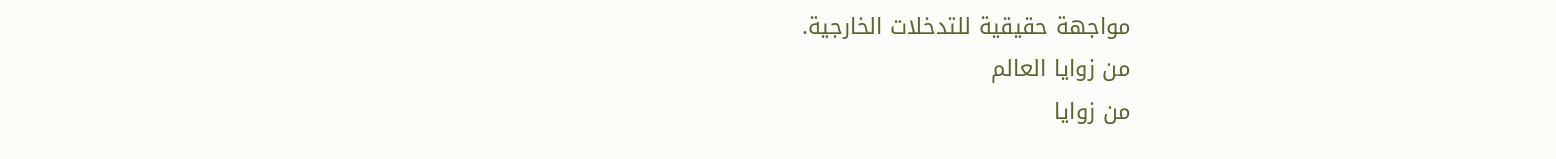مواجهة حقيقية للتدخلات الخارجية.
من زوايا العالم
من زوايا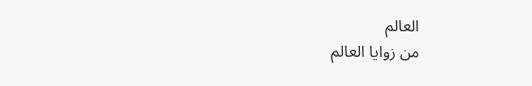العالم
من زوايا العالم